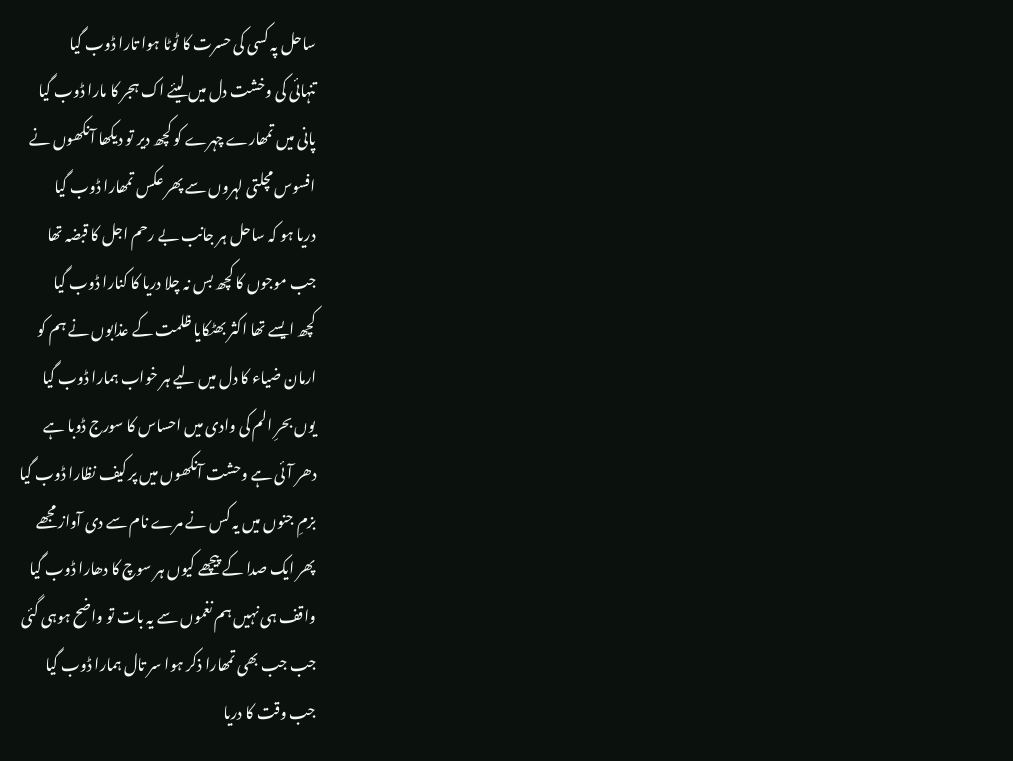ساحل پہ کسی کی حسرت کا ٹوٹا ہوا تارا ڈوب گیا
تنہائی کی وخشت دل میں لیئے اک ہجر کا مارا ڈوب گیا
پانی میں تمھارے چہرے کو کچھ دیر تو دیکھا آنکھوں نے
افسوس مچلتی لہروں سے پھر عکس تمھارا ڈوب گیا
دریا ہو کہ ساحل ہر جانب بے رحم اجل کا قبضہ تھا
جب موجوں کا کچھ بس نہ چلا دریا کا کنارا ڈوب گیا
کچھ ایسے تھا اکثر بھٹکایا ظلمت کے عذابوں نے ہم کو
ارمان ضیاء کا دل میں لیے ہر خواب ہمارا ڈوب گیا
یوں بحرِ الم کی وادی میں احساس کا سورج ڈوبا ہے
دھر آئی ہے وحشت آنکھوں میں پر کیف نظارا ڈوب گیا
بزمِ جنوں میں یہ کس نے مرے نام سے دی آواز مجھے
پھر ایک صدا کے پیچھے کیوں ہر سوچ کا دھارا ڈوب گیا
واقف ہی نہیں ہم نغموں سے یہ بات تو واضح ہوہی گئی
جب جب بھی تمھارا ذکر ہوا سر تال ہمارا ڈوب گیا
جب وقت کا دریا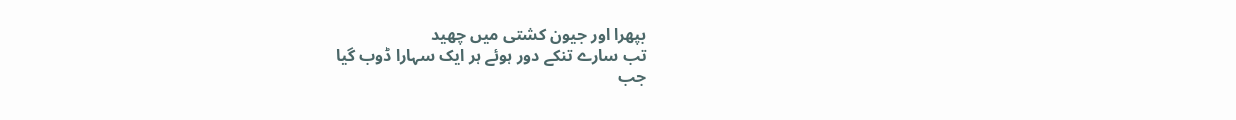بپھرا اور جیون کشتی میں چھید
تب سارے تنکے دور ہوئے ہر ایک سہارا ڈوب گیا
جب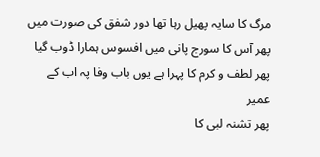مرگ کا سایہ پھیل رہا تھا دور شفق کی صورت میں
پھر آس کا سورج پانی میں افسوس ہمارا ڈوب گیا
پھر لطف و کرم کا پہرا ہے یوں باب وفا پہ اب کے عمیر
پھر تشنہ لبی کا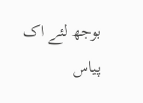بوجھ لئے اک پیاس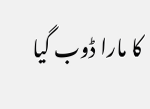کا مارا ڈوب گیا